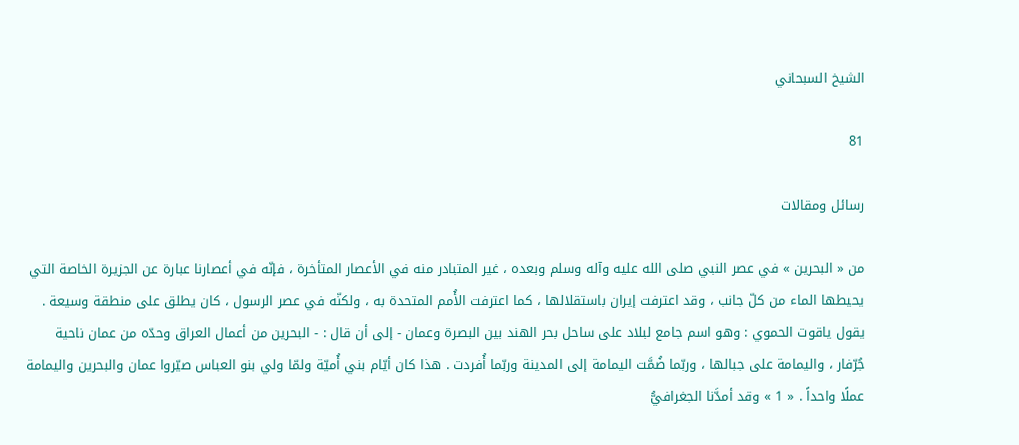الشيخ السبحاني

81

رسائل ومقالات

من « البحرين » في عصر النبي صلى الله عليه وآله وسلم وبعده ، غير المتبادر منه في الأعصار المتأخرة ، فإنّه في أعصارنا عبارة عن الجزيرة الخاصة التي يحيطها الماء من كلّ جانب ، وقد اعترفت إيران باستقلالها ، كما اعترفت الأُمم المتحدة به ، ولكنّه في عصر الرسول ، كان يطلق على منطقة وسيعة . يقول ياقوت الحموي : وهو اسم جامع لبلاد على ساحل بحر الهند بين البصرة وعمان - إلى أن قال : - البحرين من أعمال العراق وحدّه من عمان ناحية جُرّفار ، واليمامة على جبالها ، وربّما ضُمَّت اليمامة إلى المدينة وربّما أُفردت . هذا كان أيّام بني أُميّة ولمّا ولي بنو العباس صيّروا عمان والبحرين واليمامة عملًا واحداً . « 1 » وقد أمدَّنا الجغرافيُّ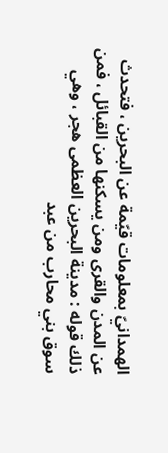الهمدانيّ بمعلومات قيّمة عن البحرين ، فتحدث عن المدن والقرى ومن يسكنها من القبائل ، فمن ذلك قوله : مدينة البحرين العظمى هجر ، وهي سوق بني محارب من عبد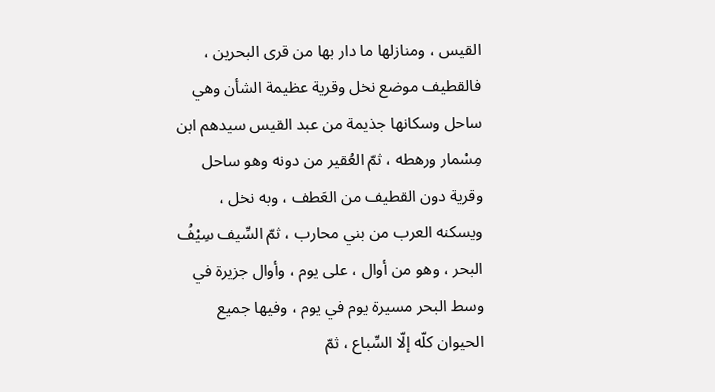القيس ، ومنازلها ما دار بها من قرى البحرين ، فالقطيف موضع نخل وقرية عظيمة الشأن وهي ساحل وسكانها جذيمة من عبد القيس سيدهم ابن مِسْمار ورهطه ، ثمّ العُقير من دونه وهو ساحل وقرية دون القطيف من العَطف ، وبه نخل ، ويسكنه العرب من بني محارب ، ثمّ السِّيف سِيْفُ البحر ، وهو من أوال ، على يوم ، وأوال جزيرة في وسط البحر مسيرة يوم في يوم ، وفيها جميع الحيوان كلّه إلّا السِّباع ، ثمّ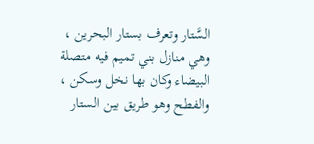السَّتار وتعرف بستار البحرين ، وهي منازل بني تميم فيه متصلة البيضاء وكان بها نخل وسكن ، والفطح وهو طريق بين الستار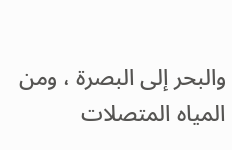والبحر إلى البصرة ، ومن المياه المتصلات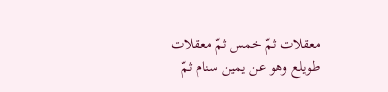معقلات ثمّ خمس ثمّ معقلات طويلع وهو عن يمين سنام ثمّ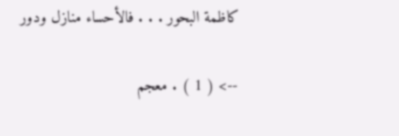كاظمة البحور . . . فالأحساء منازل ودور

--> ( 1 ) . معجم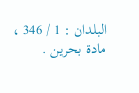البلدان : 1 / 346 ، مادة بحرين .